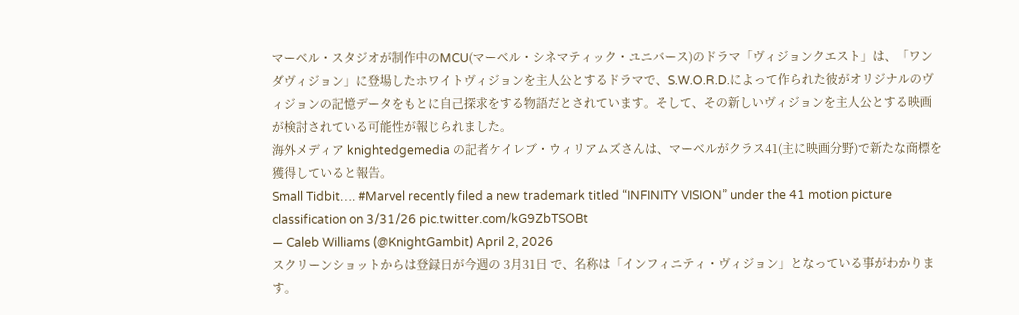マーベル・スタジオが制作中のMCU(マーベル・シネマティック・ユニバース)のドラマ「ヴィジョンクエスト」は、「ワンダヴィジョン」に登場したホワイトヴィジョンを主人公とするドラマで、S.W.O.R.D.によって作られた彼がオリジナルのヴィジョンの記憶データをもとに自己探求をする物語だとされています。そして、その新しいヴィジョンを主人公とする映画が検討されている可能性が報じられました。
海外メディア knightedgemedia の記者ケイレブ・ウィリアムズさんは、マーベルがクラス41(主に映画分野)で新たな商標を獲得していると報告。
Small Tidbit…. #Marvel recently filed a new trademark titled “INFINITY VISION” under the 41 motion picture classification on 3/31/26 pic.twitter.com/kG9ZbTSOBt
— Caleb Williams (@KnightGambit) April 2, 2026
スクリーンショットからは登録日が今週の 3月31日 で、名称は「インフィニティ・ヴィジョン」となっている事がわかります。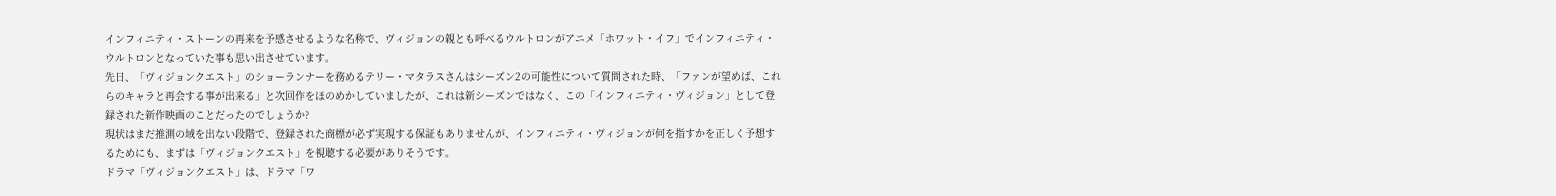インフィニティ・ストーンの再来を予感させるような名称で、ヴィジョンの親とも呼べるウルトロンがアニメ「ホワット・イフ」でインフィニティ・ウルトロンとなっていた事も思い出させています。
先日、「ヴィジョンクエスト」のショーランナーを務めるテリー・マタラスさんはシーズン2の可能性について質問された時、「ファンが望めば、これらのキャラと再会する事が出来る」と次回作をほのめかしていましたが、これは新シーズンではなく、この「インフィニティ・ヴィジョン」として登録された新作映画のことだったのでしょうか?
現状はまだ推測の域を出ない段階で、登録された商標が必ず実現する保証もありませんが、インフィニティ・ヴィジョンが何を指すかを正しく予想するためにも、まずは「ヴィジョンクエスト」を視聴する必要がありそうです。
ドラマ「ヴィジョンクエスト」は、ドラマ「ワ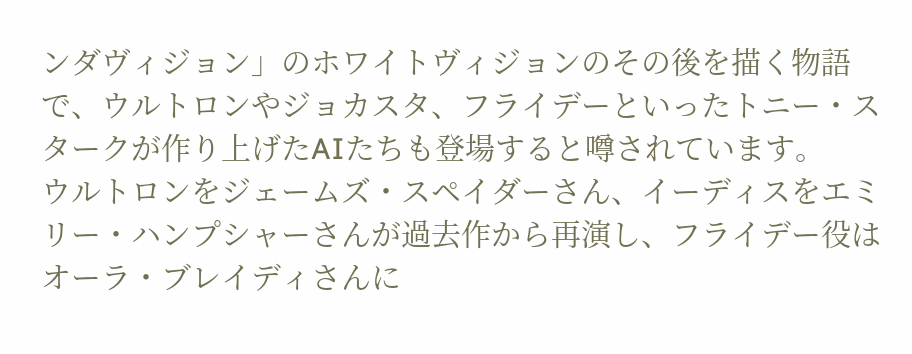ンダヴィジョン」のホワイトヴィジョンのその後を描く物語で、ウルトロンやジョカスタ、フライデーといったトニー・スタークが作り上げたAIたちも登場すると噂されています。
ウルトロンをジェームズ・スペイダーさん、イーディスをエミリー・ハンプシャーさんが過去作から再演し、フライデー役はオーラ・ブレイディさんに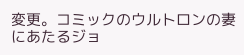変更。コミックのウルトロンの妻にあたるジョ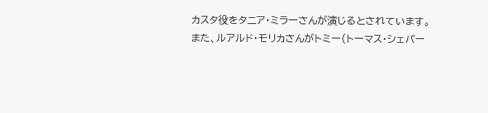カスタ役をタニア・ミラーさんが演じるとされています。
また、ルアルド・モリカさんがトミー(トーマス・シェパー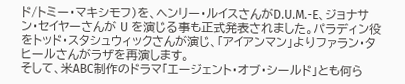ド/トミー・マキシモフ)を、ヘンリー・ルイスさんがD.U.M.-E、ジョナサン・セイヤーさんが U を演じる事も正式発表されました。パラディン役をトッド・スタシュウィックさんが演じ、「アイアンマン」よりファラン・タヒールさんがラザを再演します。
そして、米ABC制作のドラマ「エージェント・オブ・シールド」とも何ら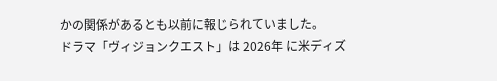かの関係があるとも以前に報じられていました。
ドラマ「ヴィジョンクエスト」は 2026年 に米ディズ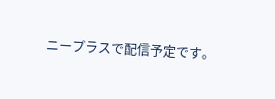ニープラスで配信予定です。